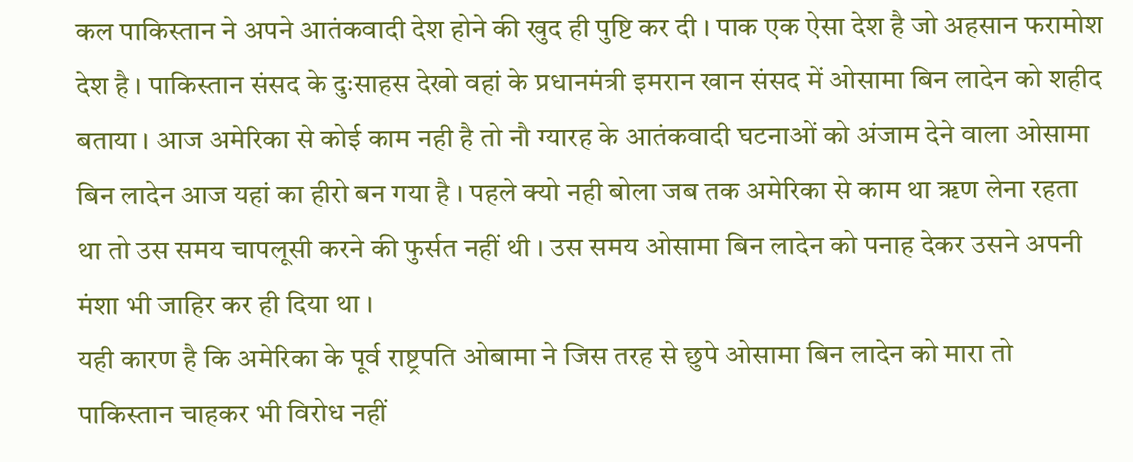कल पाकिस्तान ने अपने आतंकवादी देश होने की खुद ही पुष्टि कर दी । पाक एक ऐसा देश है जो अहसान फरामोश देश है । पाकिस्तान संसद के दुःसाहस देखो वहां के प्रधानमंत्री इमरान खान संसद में ओसामा बिन लादेन को शहीद बताया । आज अमेरिका से कोई काम नही है तो नौ ग्यारह के आतंकवादी घटनाओं को अंजाम देने वाला ओसामा बिन लादेन आज यहां का हीरो बन गया है । पहले क्यो नही बोला जब तक अमेरिका से काम था ॠण लेना रहता था तो उस समय चापलूसी करने की फुर्सत नहीं थी । उस समय ओसामा बिन लादेन को पनाह देकर उसने अपनी मंशा भी जाहिर कर ही दिया था ।
यही कारण है कि अमेरिका के पूर्व राष्ट्रपति ओबामा ने जिस तरह से छुपे ओसामा बिन लादेन को मारा तो पाकिस्तान चाहकर भी विरोध नहीं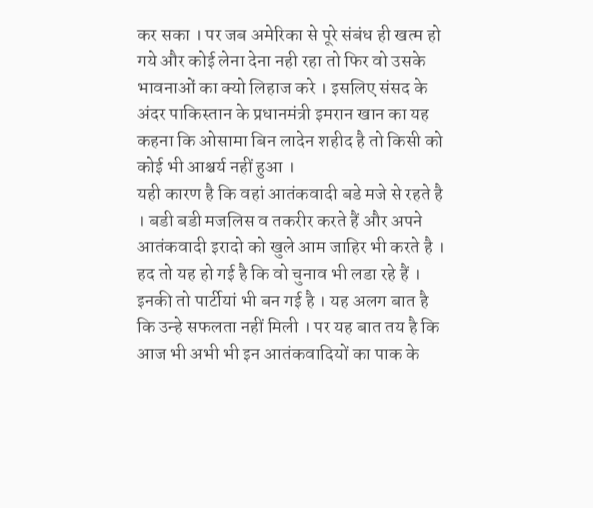कर सका । पर जब अमेरिका से पूरे संबंध ही खत्म हो गये और कोई लेना देना नही रहा तो फिर वो उसके भावनाओं का क्यो लिहाज करे । इसलिए संसद के अंदर पाकिस्तान के प्रधानमंत्री इमरान खान का यह कहना कि ओसामा बिन लादेन शहीद है तो किसी को कोई भी आश्चर्य नहीं हुआ ।
यही कारण है कि वहां आतंकवादी बडे मजे से रहते है । बडी बडी मजलिस व तकरीर करते हैं और अपने आतंकवादी इरादो को खुले आम जाहिर भी करते है । हद तो यह हो गई है कि वो चुनाव भी लडा रहे हैं । इनकी तो पार्टीयां भी बन गई है । यह अलग बात है कि उन्हे सफलता नहीं मिली । पर यह बात तय है कि आज भी अभी भी इन आतंकवादियों का पाक के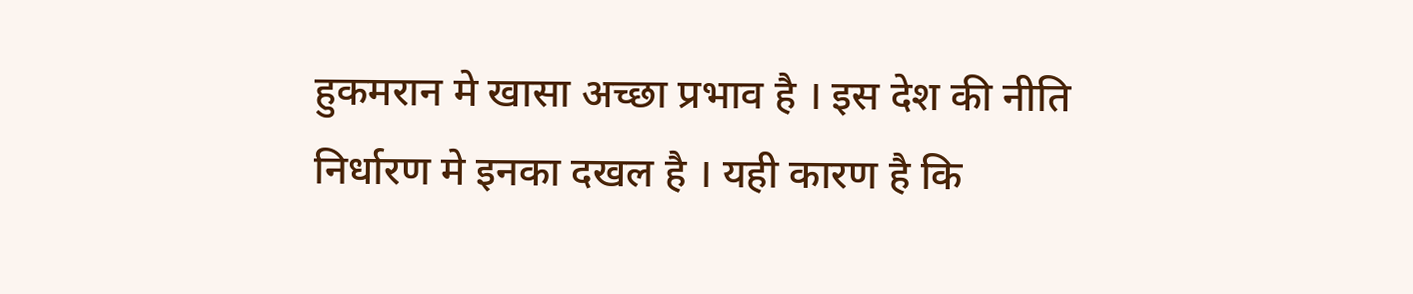हुकमरान मे खासा अच्छा प्रभाव है । इस देश की नीति निर्धारण मे इनका दखल है । यही कारण है कि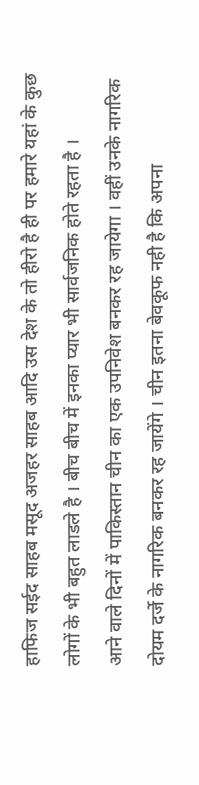हाफिज सईद साहब मसूद अजहर साहब आदि उस देश के तो हीरो है ही पर हमारे यहां के कुछ लोगों के भी बहुत लाडले है । बीच बीच में इनका प्यार भी सार्वजनिक होते रहता है ।
आने वाले दिनों में पाकिस्तान चीन का एक उपनिवेश बनकर रह जायेगा । वहीं उनके नागरिक दोयम दर्जे के नागरिक बनकर रह जायेंगे । चीन इतना बेवकूफ नही है कि अपना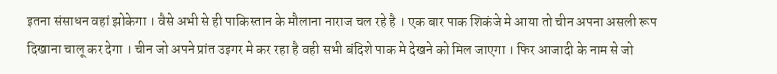इतना संसाधन वहां झोकेगा । वैसे अभी से ही पाकिस्तान के मौलाना नाराज चल रहे है । एक बार पाक शिकंजे मे आया तो चीन अपना असली रूप दिखाना चालू कर देगा । चीन जो अपने प्रांत उइगर मे कर रहा है वही सभी बंदिशे पाक मे देखने को मिल जाएगा । फिर आजादी के नाम से जो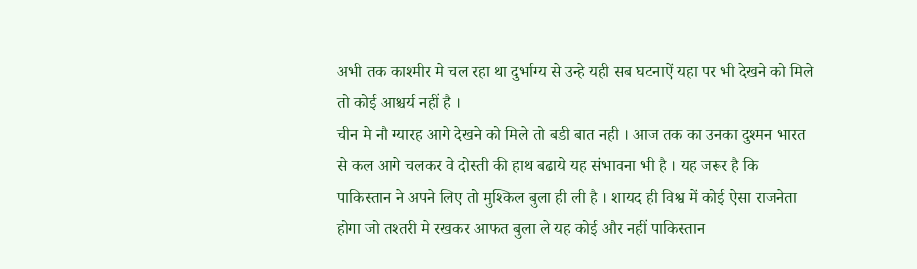अभी तक काश्मीर मे चल रहा था दुर्भाग्य से उन्हे यही सब घटनाऐं यहा पर भी देखने को मिले तो कोई आश्चर्य नहीं है ।
चीन मे नौ ग्यारह आगे देखने को मिले तो बडी बात नही । आज तक का उनका दुश्मन भारत से कल आगे चलकर वे दोस्ती की हाथ बढाये यह संभावना भी है । यह जरूर है कि पाकिस्तान ने अपने लिए तो मुश्किल बुला ही ली है । शायद ही विश्व में कोई ऐसा राजनेता होगा जो तश्तरी मे रखकर आफत बुला ले यह कोई और नहीं पाकिस्तान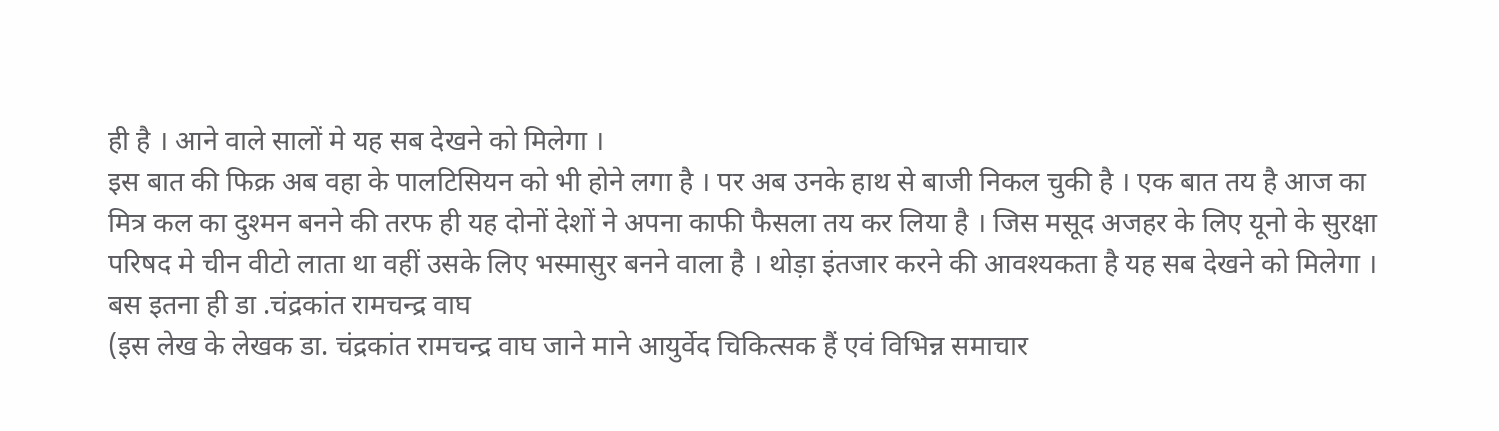ही है । आने वाले सालों मे यह सब देखने को मिलेगा ।
इस बात की फिक्र अब वहा के पालटिसियन को भी होने लगा है । पर अब उनके हाथ से बाजी निकल चुकी है । एक बात तय है आज का मित्र कल का दुश्मन बनने की तरफ ही यह दोनों देशों ने अपना काफी फैसला तय कर लिया है । जिस मसूद अजहर के लिए यूनो के सुरक्षा परिषद मे चीन वीटो लाता था वहीं उसके लिए भस्मासुर बनने वाला है । थोड़ा इंतजार करने की आवश्यकता है यह सब देखने को मिलेगा । बस इतना ही डा .चंद्रकांत रामचन्द्र वाघ
(इस लेख के लेखक डा. चंद्रकांत रामचन्द्र वाघ जाने माने आयुर्वेद चिकित्सक हैं एवं विभिन्न समाचार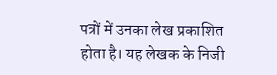पत्रों में उनका लेख प्रकाशित होता है। यह लेखक के निजी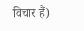विचार हैं)